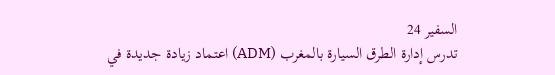السفير 24
تدرس إدارة الطرق السيارة بالمغرب (ADM) اعتماد زيادة جديدة في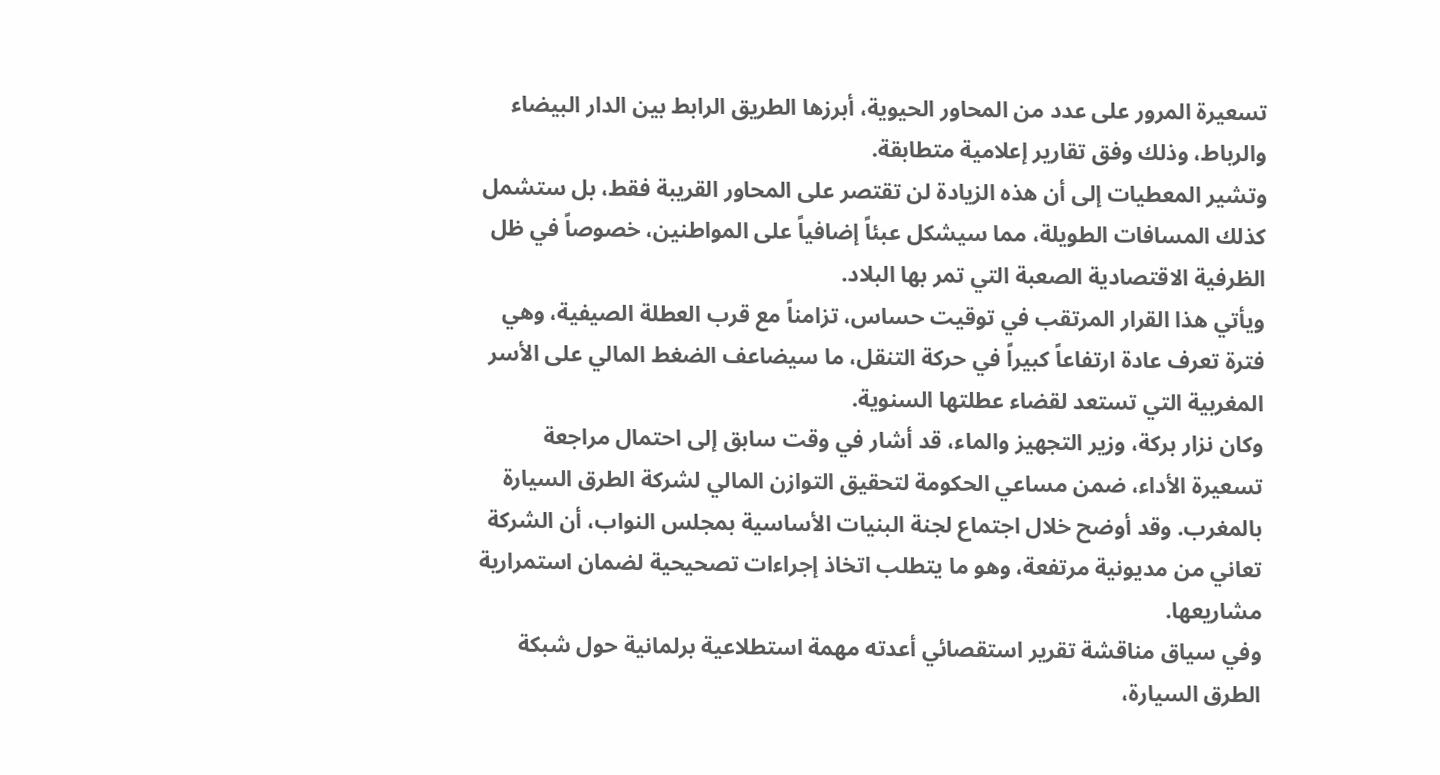تسعيرة المرور على عدد من المحاور الحيوية، أبرزها الطريق الرابط بين الدار البيضاء والرباط، وذلك وفق تقارير إعلامية متطابقة.
وتشير المعطيات إلى أن هذه الزيادة لن تقتصر على المحاور القريبة فقط، بل ستشمل كذلك المسافات الطويلة، مما سيشكل عبئاً إضافياً على المواطنين، خصوصاً في ظل الظرفية الاقتصادية الصعبة التي تمر بها البلاد.
ويأتي هذا القرار المرتقب في توقيت حساس، تزامناً مع قرب العطلة الصيفية، وهي فترة تعرف عادة ارتفاعاً كبيراً في حركة التنقل، ما سيضاعف الضغط المالي على الأسر المغربية التي تستعد لقضاء عطلتها السنوية.
وكان نزار بركة، وزير التجهيز والماء، قد أشار في وقت سابق إلى احتمال مراجعة تسعيرة الأداء، ضمن مساعي الحكومة لتحقيق التوازن المالي لشركة الطرق السيارة بالمغرب. وقد أوضح خلال اجتماع لجنة البنيات الأساسية بمجلس النواب، أن الشركة تعاني من مديونية مرتفعة، وهو ما يتطلب اتخاذ إجراءات تصحيحية لضمان استمرارية مشاريعها.
وفي سياق مناقشة تقرير استقصائي أعدته مهمة استطلاعية برلمانية حول شبكة الطرق السيارة،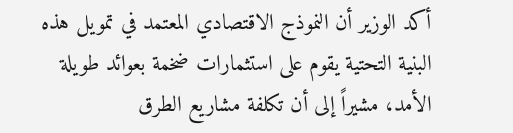أكد الوزير أن النموذج الاقتصادي المعتمد في تمويل هذه البنية التحتية يقوم على استثمارات ضخمة بعوائد طويلة الأمد، مشيراً إلى أن تكلفة مشاريع الطرق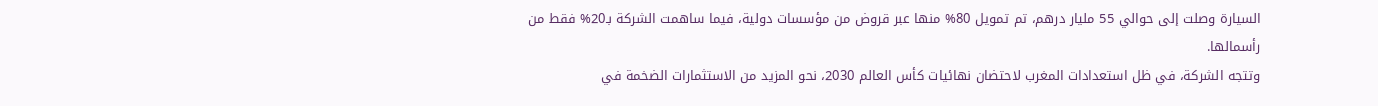السيارة وصلت إلى حوالي 55 مليار درهم، تم تمويل 80% منها عبر قروض من مؤسسات دولية، فيما ساهمت الشركة بـ20% فقط من رأسمالها.
وتتجه الشركة، في ظل استعدادات المغرب لاحتضان نهائيات كأس العالم 2030، نحو المزيد من الاستثمارات الضخمة في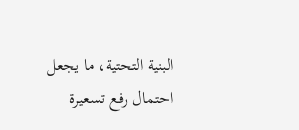البنية التحتية، ما يجعل احتمال رفع تسعيرة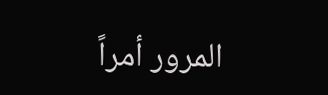المرور أمراً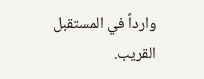وارداً في المستقبل القريب.